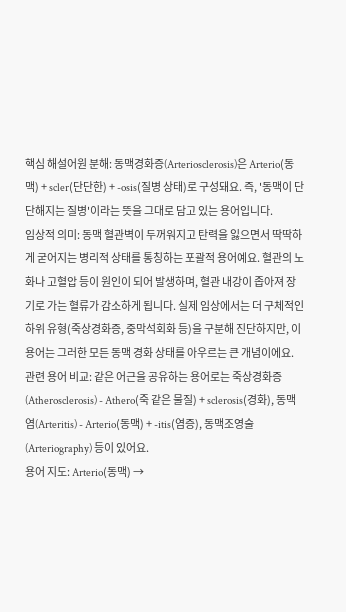핵심 해설어원 분해: 동맥경화증(Arteriosclerosis)은 Arterio(동맥) + scler(단단한) + -osis(질병 상태)로 구성돼요. 즉, '동맥이 단단해지는 질병'이라는 뜻을 그대로 담고 있는 용어입니다.
임상적 의미: 동맥 혈관벽이 두꺼워지고 탄력을 잃으면서 딱딱하게 굳어지는 병리적 상태를 통칭하는 포괄적 용어예요. 혈관의 노화나 고혈압 등이 원인이 되어 발생하며, 혈관 내강이 좁아져 장기로 가는 혈류가 감소하게 됩니다. 실제 임상에서는 더 구체적인 하위 유형(죽상경화증, 중막석회화 등)을 구분해 진단하지만, 이 용어는 그러한 모든 동맥 경화 상태를 아우르는 큰 개념이에요.
관련 용어 비교: 같은 어근을 공유하는 용어로는 죽상경화증(Atherosclerosis) - Athero(죽 같은 물질) + sclerosis(경화), 동맥염(Arteritis) - Arterio(동맥) + -itis(염증), 동맥조영술(Arteriography) 등이 있어요.
용어 지도: Arterio(동맥) →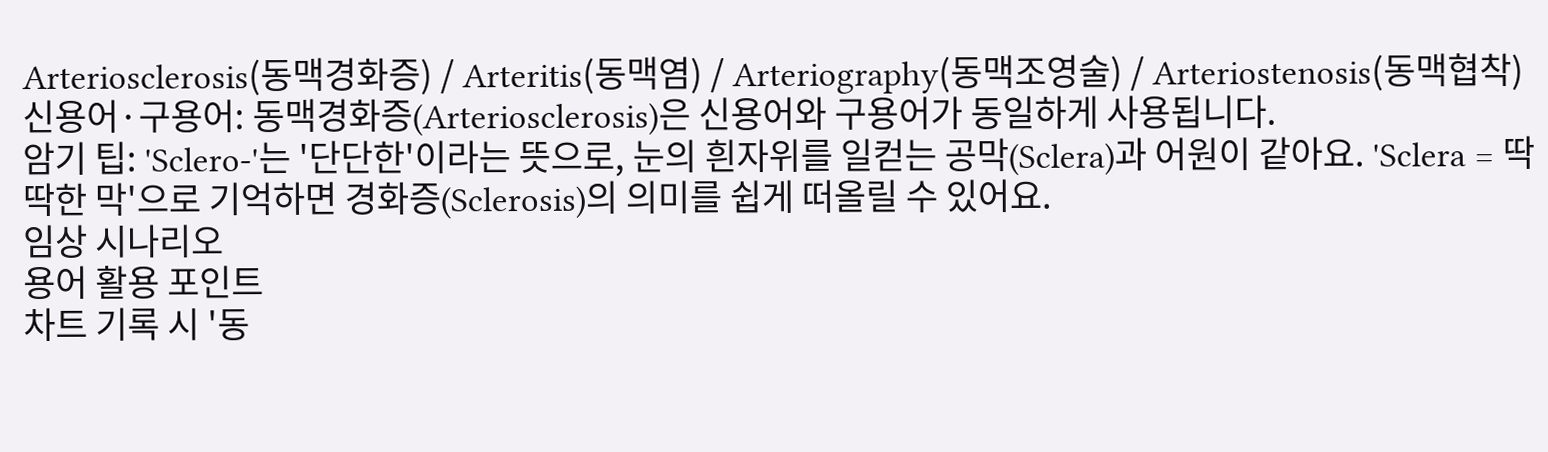Arteriosclerosis(동맥경화증) / Arteritis(동맥염) / Arteriography(동맥조영술) / Arteriostenosis(동맥협착)
신용어·구용어: 동맥경화증(Arteriosclerosis)은 신용어와 구용어가 동일하게 사용됩니다.
암기 팁: 'Sclero-'는 '단단한'이라는 뜻으로, 눈의 흰자위를 일컫는 공막(Sclera)과 어원이 같아요. 'Sclera = 딱딱한 막'으로 기억하면 경화증(Sclerosis)의 의미를 쉽게 떠올릴 수 있어요.
임상 시나리오
용어 활용 포인트
차트 기록 시 '동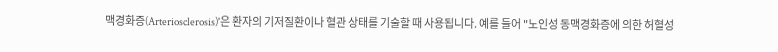맥경화증(Arteriosclerosis)'은 환자의 기저질환이나 혈관 상태를 기술할 때 사용됩니다. 예를 들어 "노인성 동맥경화증에 의한 허혈성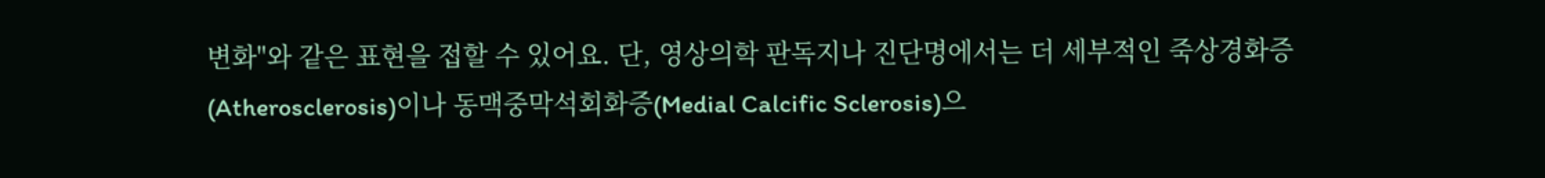변화"와 같은 표현을 접할 수 있어요. 단, 영상의학 판독지나 진단명에서는 더 세부적인 죽상경화증(Atherosclerosis)이나 동맥중막석회화증(Medial Calcific Sclerosis)으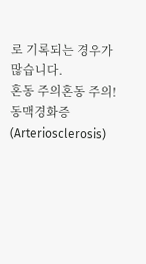로 기록되는 경우가 많습니다.
혼동 주의혼동 주의!동맥경화증(Arteriosclerosis)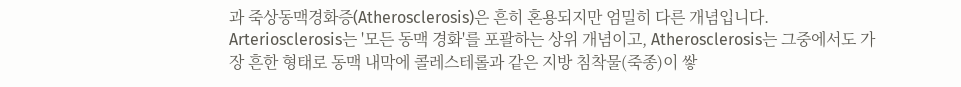과 죽상동맥경화증(Atherosclerosis)은 흔히 혼용되지만 엄밀히 다른 개념입니다. Arteriosclerosis는 '모든 동맥 경화'를 포괄하는 상위 개념이고, Atherosclerosis는 그중에서도 가장 흔한 형태로 동맥 내막에 콜레스테롤과 같은 지방 침착물(죽종)이 쌓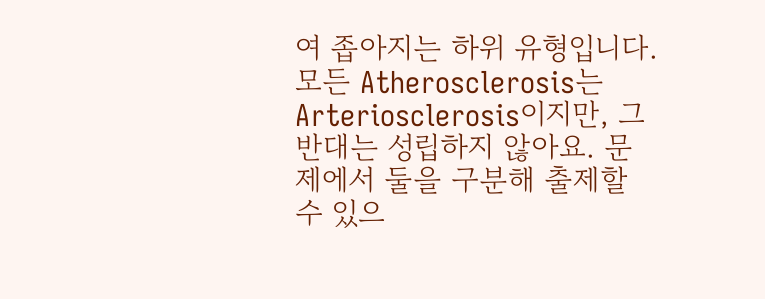여 좁아지는 하위 유형입니다. 모든 Atherosclerosis는 Arteriosclerosis이지만, 그 반대는 성립하지 않아요. 문제에서 둘을 구분해 출제할 수 있으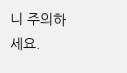니 주의하세요.